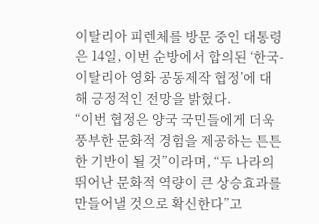이탈리아 피렌체를 방문 중인 대통령은 14일, 이번 순방에서 합의된 ‘한국-이탈리아 영화 공동제작 협정’에 대해 긍정적인 전망을 밝혔다.
“이번 협정은 양국 국민들에게 더욱 풍부한 문화적 경험을 제공하는 튼튼한 기반이 될 것”이라며, “두 나라의 뛰어난 문화적 역량이 큰 상승효과를 만들어낼 것으로 확신한다”고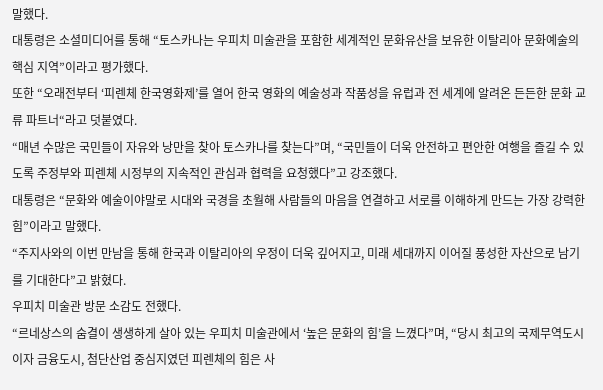말했다.
대통령은 소셜미디어를 통해 “토스카나는 우피치 미술관을 포함한 세계적인 문화유산을 보유한 이탈리아 문화예술의 핵심 지역”이라고 평가했다.
또한 “오래전부터 ‘피렌체 한국영화제’를 열어 한국 영화의 예술성과 작품성을 유럽과 전 세계에 알려온 든든한 문화 교류 파트너“라고 덧붙였다.
“매년 수많은 국민들이 자유와 낭만을 찾아 토스카나를 찾는다”며, “국민들이 더욱 안전하고 편안한 여행을 즐길 수 있도록 주정부와 피렌체 시정부의 지속적인 관심과 협력을 요청했다”고 강조했다.
대통령은 “문화와 예술이야말로 시대와 국경을 초월해 사람들의 마음을 연결하고 서로를 이해하게 만드는 가장 강력한 힘”이라고 말했다.
“주지사와의 이번 만남을 통해 한국과 이탈리아의 우정이 더욱 깊어지고, 미래 세대까지 이어질 풍성한 자산으로 남기를 기대한다”고 밝혔다.
우피치 미술관 방문 소감도 전했다.
“르네상스의 숨결이 생생하게 살아 있는 우피치 미술관에서 ‘높은 문화의 힘’을 느꼈다”며, “당시 최고의 국제무역도시이자 금융도시, 첨단산업 중심지였던 피렌체의 힘은 사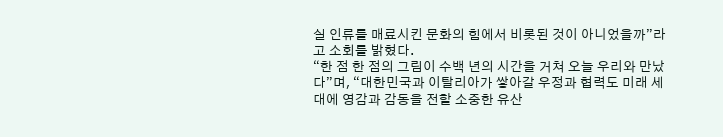실 인류를 매료시킨 문화의 힘에서 비롯된 것이 아니었을까”라고 소회를 밝혔다.
“한 점 한 점의 그림이 수백 년의 시간을 거쳐 오늘 우리와 만났다”며, “대한민국과 이탈리아가 쌓아갈 우정과 협력도 미래 세대에 영감과 감동을 전할 소중한 유산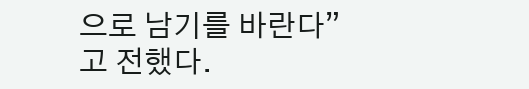으로 남기를 바란다”고 전했다.